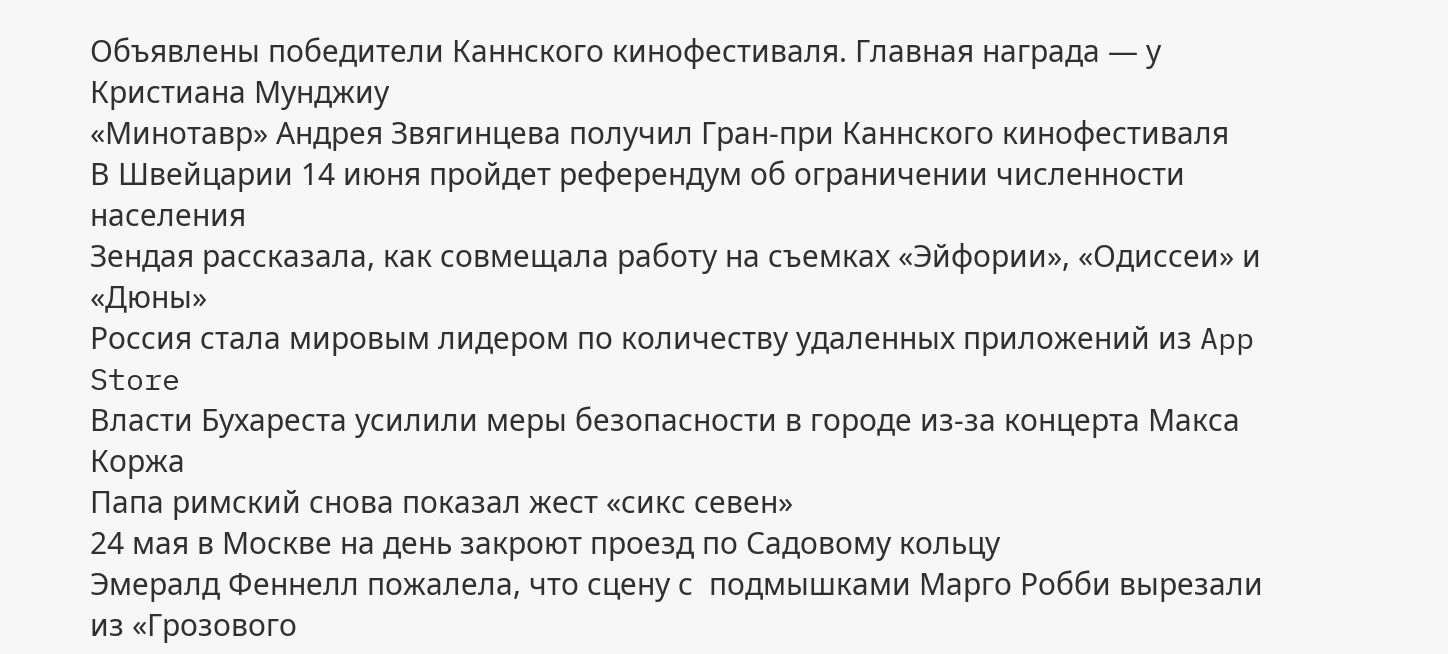Объявлены победители Каннского кинофестиваля. Главная награда — у Кристиана Мунджиу
«Минотавр» Андрея Звягинцева получил Гран-при Каннского кинофестиваля
В Швейцарии 14 июня пройдет референдум об ограничении численности населения
Зендая рассказала, как совмещала работу на съемках «Эйфории», «Одиссеи» и «Дюны»
Россия стала мировым лидером по количеству удаленных приложений из App Store
Власти Бухареста усилили меры безопасности в городе из-за концерта Макса Коржа
Папа римский снова показал жест «сикс севен»
24 мая в Москве на день закроют проезд по Садовому кольцу
Эмералд Феннелл пожалела, что сцену с  подмышками Марго Робби вырезали из «Грозового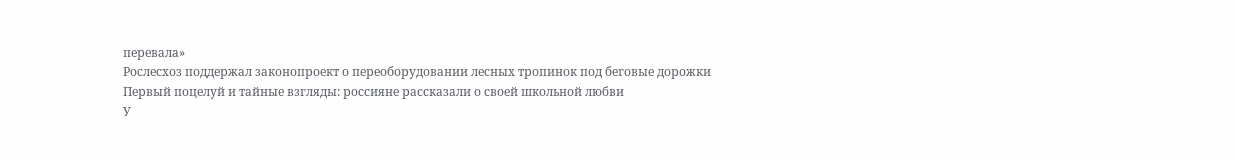перевала»
Рослесхоз поддержал законопроект о переоборудовании лесных тропинок под беговые дорожки
Первый поцелуй и тайные взгляды: россияне рассказали о своей школьной любви
У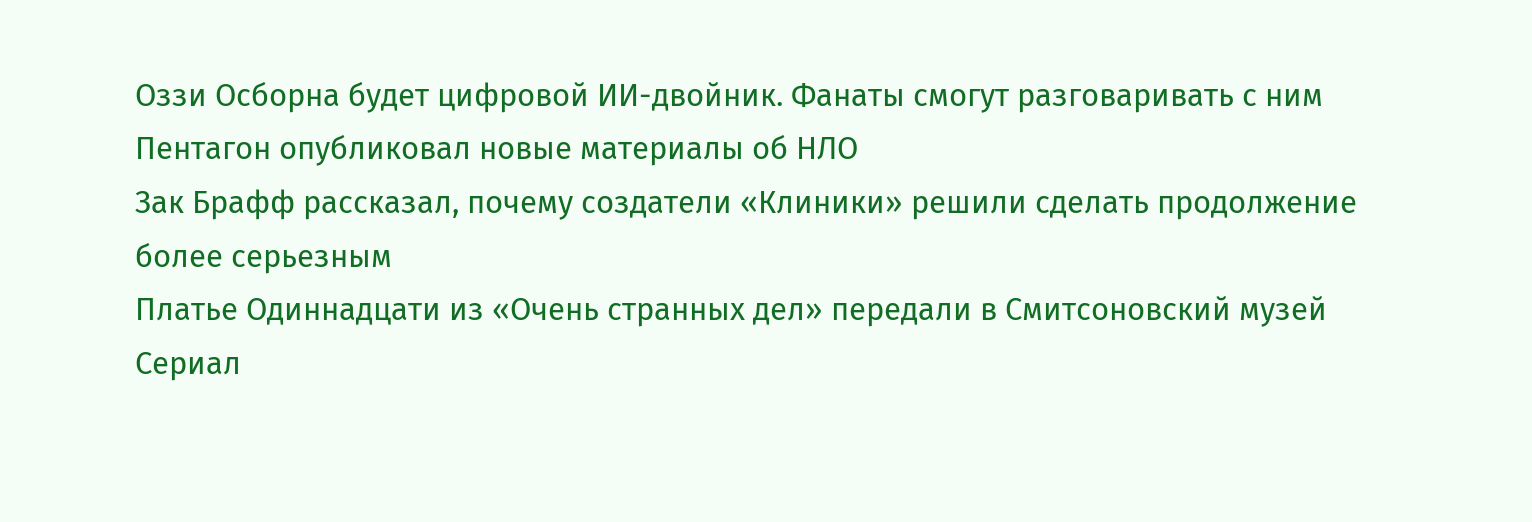Оззи Осборна будет цифровой ИИ-двойник. Фанаты смогут разговаривать с ним
Пентагон опубликовал новые материалы об НЛО
Зак Брафф рассказал, почему создатели «Клиники» решили сделать продолжение более серьезным
Платье Одиннадцати из «Очень странных дел» передали в Смитсоновский музей
Сериал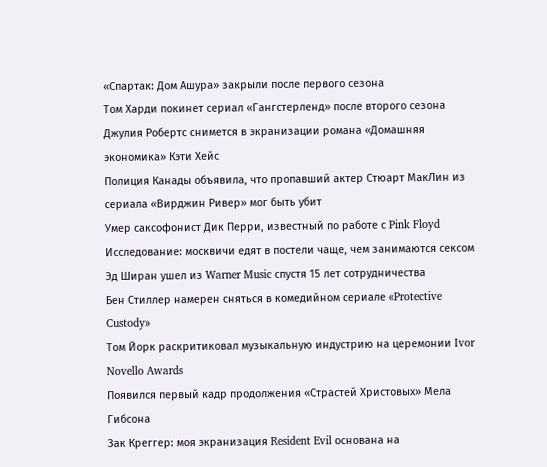«Спартак: Дом Ашура» закрыли после первого сезона
Том Харди покинет сериал «Гангстерленд» после второго сезона
Джулия Робертс снимется в экранизации романа «Домашняя экономика» Кэти Хейс
Полиция Канады объявила, что пропавший актер Стюарт МакЛин из сериала «Вирджин Ривер» мог быть убит
Умер саксофонист Дик Перри, известный по работе с Pink Floyd
Исследование: москвичи едят в постели чаще, чем занимаются сексом
Эд Ширан ушел из Warner Music спустя 15 лет сотрудничества
Бен Стиллер намерен сняться в комедийном сериале «Protective Custody»
Том Йорк раскритиковал музыкальную индустрию на церемонии Ivor Novello Awards
Появился первый кадр продолжения «Страстей Христовых» Мела Гибсона
Зак Креггер: моя экранизация Resident Evil основана на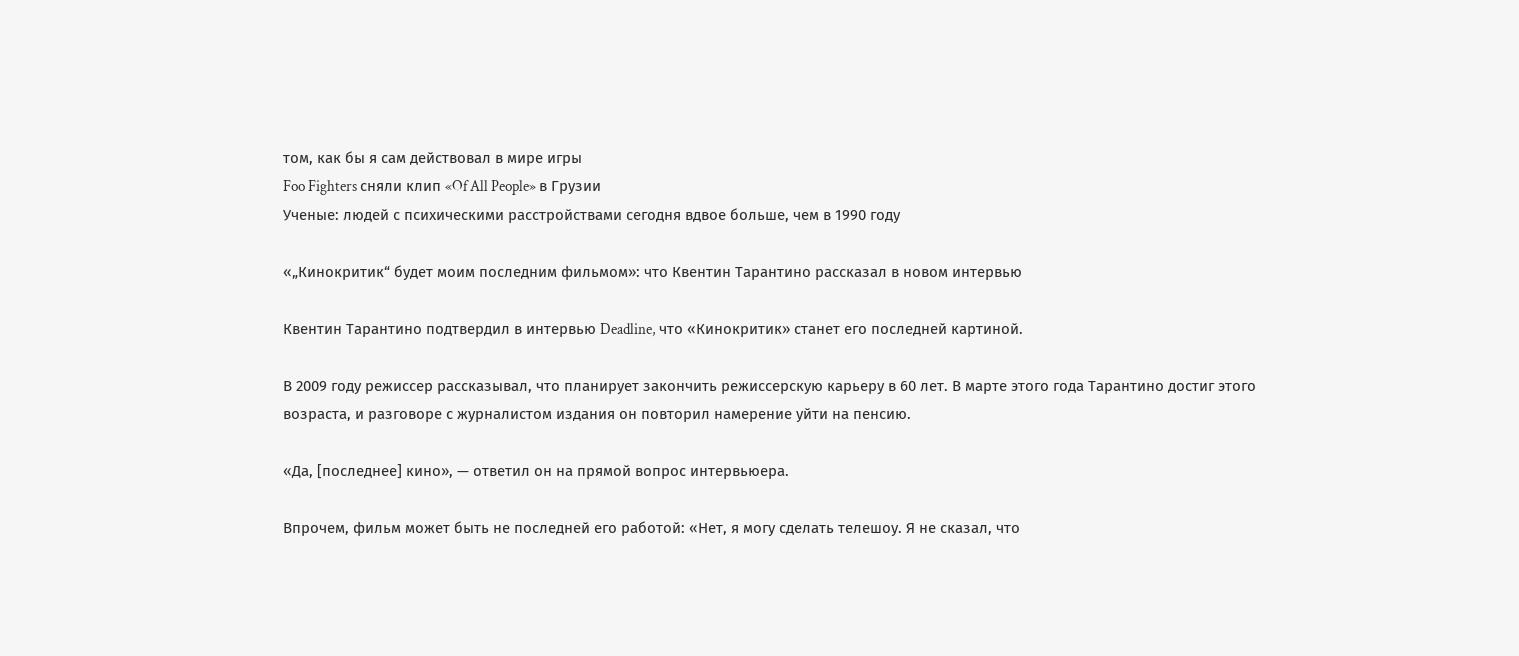том, как бы я сам действовал в мире игры
Foo Fighters сняли клип «Of All People» в Грузии
Ученые: людей с психическими расстройствами сегодня вдвое больше, чем в 1990 году

«„Кинокритик“ будет моим последним фильмом»: что Квентин Тарантино рассказал в новом интервью

Квентин Тарантино подтвердил в интервью Deadline, что «Кинокритик» станет его последней картиной.

В 2009 году режиссер рассказывал, что планирует закончить режиссерскую карьеру в 60 лет. В марте этого года Тарантино достиг этого возраста, и разговоре с журналистом издания он повторил намерение уйти на пенсию.

«Да, [последнее] кино», — ответил он на прямой вопрос интервьюера.

Впрочем, фильм может быть не последней его работой: «Нет, я могу сделать телешоу. Я не сказал, что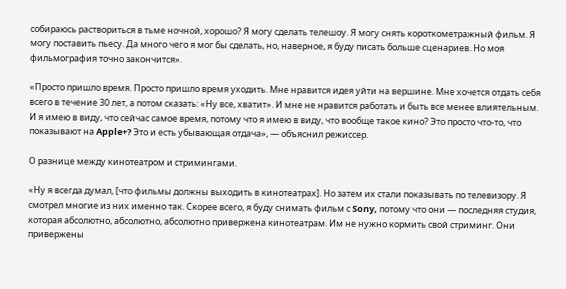собираюсь раствориться в тьме ночной, хорошо? Я могу сделать телешоу. Я могу снять короткометражный фильм. Я могу поставить пьесу. Да много чего я мог бы сделать, но, наверное, я буду писать больше сценариев. Но моя фильмография точно закончится».

«Просто пришло время. Просто пришло время уходить. Мне нравится идея уйти на вершине. Мне хочется отдать себя всего в течение 30 лет, а потом сказать: «Ну все, хватит». И мне не нравится работать и быть все менее влиятельным. И я имею в виду, что сейчас самое время, потому что я имею в виду, что вообще такое кино? Это просто что‑то, что показывают на Apple+? Это и есть убывающая отдача», — объяснил режиссер.

О разнице между кинотеатром и стримингами.

«Ну я всегда думал, [что фильмы должны выходить в кинотеатрах]. Но затем их стали показывать по телевизору. Я смотрел многие из них именно так. Скорее всего, я буду снимать фильм с Sony, потому что они — последняя студия, которая абсолютно, абсолютно, абсолютно привержена кинотеатрам. Им не нужно кормить свой стриминг. Они привержены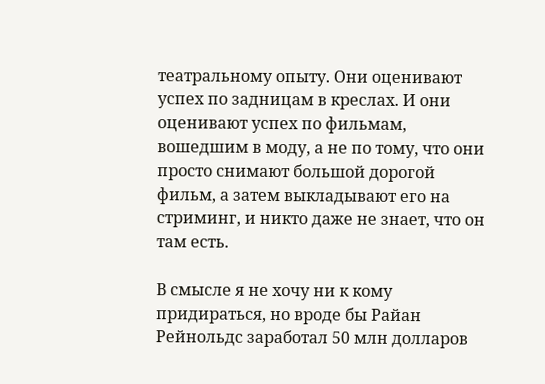театральному опыту. Они оценивают успех по задницам в креслах. И они оценивают успех по фильмам, вошедшим в моду, а не по тому, что они просто снимают большой дорогой фильм, а затем выкладывают его на стриминг, и никто даже не знает, что он там есть.

В смысле я не хочу ни к кому придираться, но вроде бы Райан Рейнольдс заработал 50 млн долларов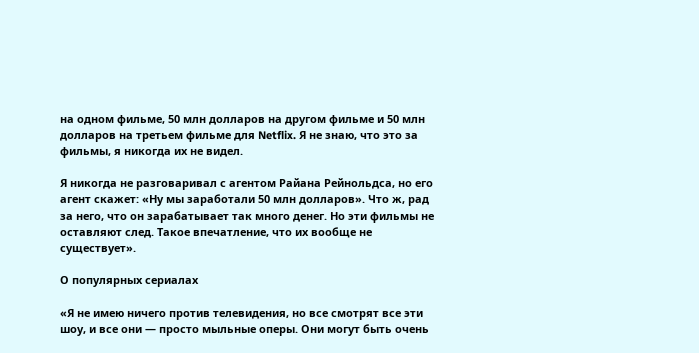на одном фильме, 50 млн долларов на другом фильме и 50 млн долларов на третьем фильме для Netflix. Я не знаю, что это за фильмы, я никогда их не видел.

Я никогда не разговаривал с агентом Райана Рейнольдса, но его агент скажет: «Ну мы заработали 50 млн долларов». Что ж, рад за него, что он зарабатывает так много денег. Но эти фильмы не оставляют след. Такое впечатление, что их вообще не существует».

О популярных сериалах

«Я не имею ничего против телевидения, но все смотрят все эти шоу, и все они — просто мыльные оперы. Они могут быть очень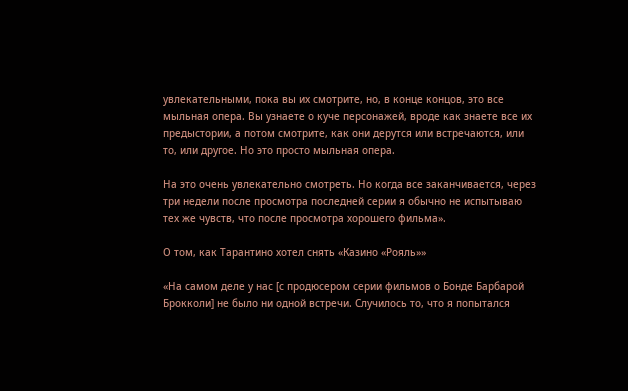увлекательными, пока вы их смотрите, но, в конце концов, это все мыльная опера. Вы узнаете о куче персонажей, вроде как знаете все их предыстории, а потом смотрите, как они дерутся или встречаются, или то, или другое. Но это просто мыльная опера.

На это очень увлекательно смотреть. Но когда все заканчивается, через три недели после просмотра последней серии я обычно не испытываю тех же чувств, что после просмотра хорошего фильма».

О том, как Тарантино хотел снять «Казино «Рояль»»

«На самом деле у нас [с продюсером серии фильмов о Бонде Барбарой Брокколи] не было ни одной встречи. Случилось то, что я попытался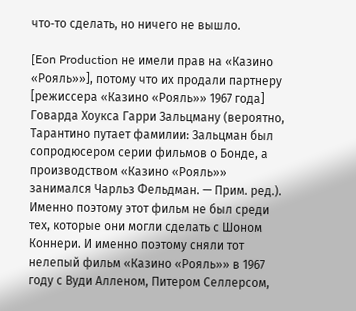что‑то сделать, но ничего не вышло.

[Eon Production не имели прав на «Казино «Рояль»»], потому что их продали партнеру [режиссера «Казино «Рояль»» 1967 года] Говарда Хоукса Гарри Зальцману (вероятно, Тарантино путает фамилии: Зальцман был сопродюсером серии фильмов о Бонде, а производством «Казино «Рояль»» занимался Чарльз Фельдман. — Прим. ред.). Именно поэтому этот фильм не был среди тех, которые они могли сделать с Шоном Коннери. И именно поэтому сняли тот нелепый фильм «Казино «Рояль»» в 1967 году с Вуди Алленом, Питером Селлерсом,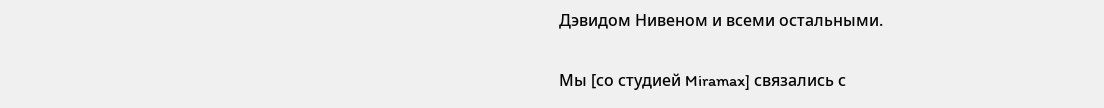Дэвидом Нивеном и всеми остальными.

Мы [со студией Miramax] связались с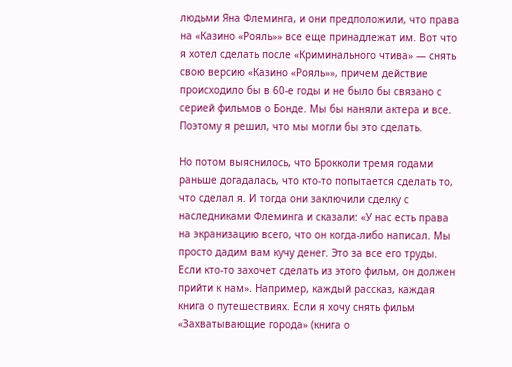людьми Яна Флеминга, и они предположили, что права на «Казино «Рояль»» все еще принадлежат им. Вот что я хотел сделать после «Криминального чтива» — снять свою версию «Казино «Рояль»», причем действие происходило бы в 60-е годы и не было бы связано с серией фильмов о Бонде. Мы бы наняли актера и все. Поэтому я решил, что мы могли бы это сделать.

Но потом выяснилось, что Брокколи тремя годами раньше догадалась, что кто‑то попытается сделать то, что сделал я. И тогда они заключили сделку с наследниками Флеминга и сказали: «У нас есть права на экранизацию всего, что он когда‑либо написал. Мы просто дадим вам кучу денег. Это за все его труды. Если кто‑то захочет сделать из этого фильм, он должен прийти к нам». Например, каждый рассказ, каждая книга о путешествиях. Если я хочу снять фильм «Захватывающие города» (книга о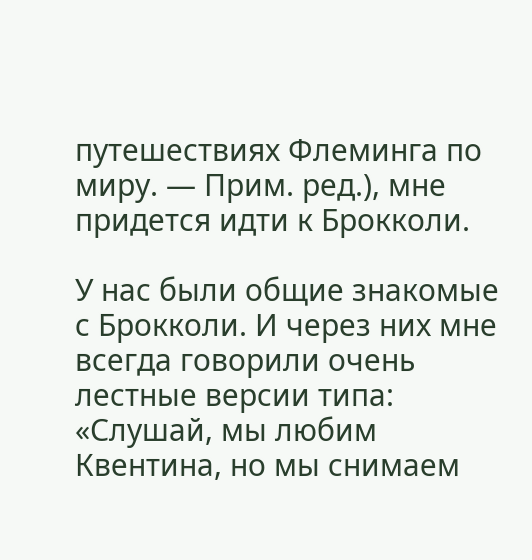путешествиях Флеминга по миру. — Прим. ред.), мне придется идти к Брокколи.

У нас были общие знакомые с Брокколи. И через них мне всегда говорили очень лестные версии типа: «Слушай, мы любим Квентина, но мы снимаем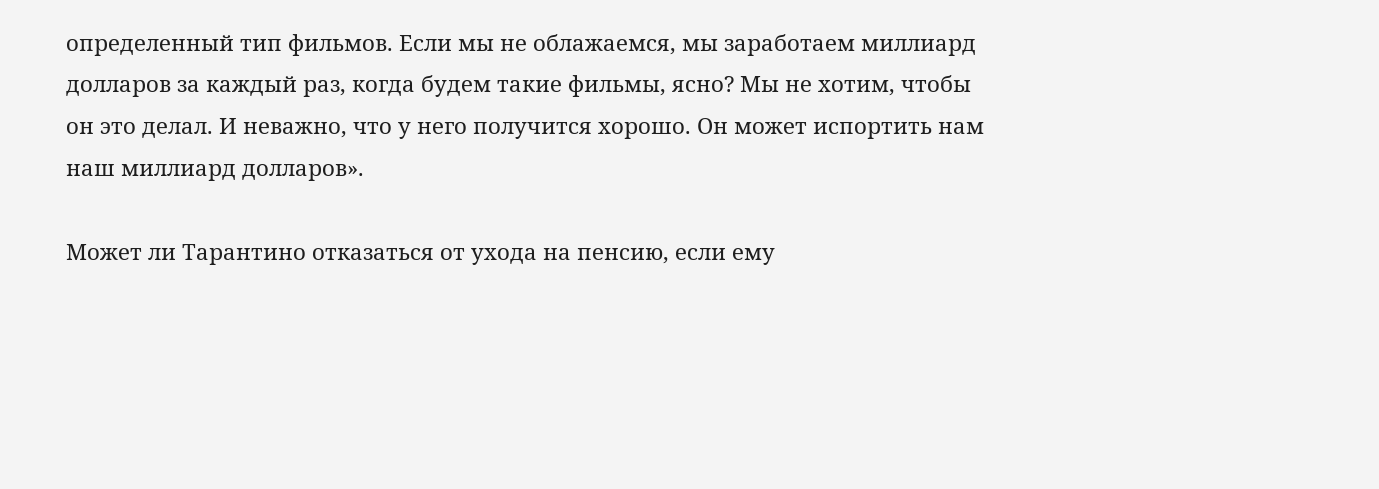определенный тип фильмов. Если мы не облажаемся, мы заработаем миллиард долларов за каждый раз, когда будем такие фильмы, ясно? Мы не хотим, чтобы он это делал. И неважно, что у него получится хорошо. Он может испортить нам наш миллиард долларов».

Может ли Тарантино отказаться от ухода на пенсию, если ему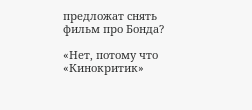предложат снять фильм про Бонда?

«Нет, потому что «Кинокритик»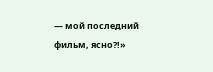— мой последний фильм, ясно?!»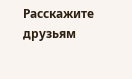Расскажите друзьям